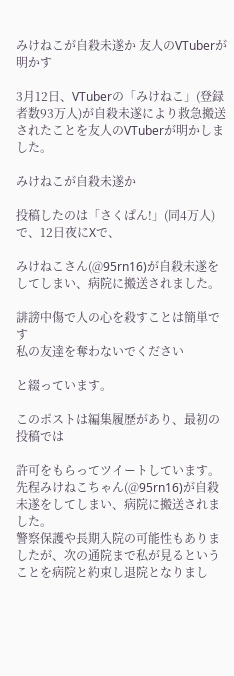みけねこが自殺未遂か 友人のVTuberが明かす

3月12日、VTuberの「みけねこ」(登録者数93万人)が自殺未遂により救急搬送されたことを友人のVTuberが明かしました。

みけねこが自殺未遂か

投稿したのは「さくぱん!」(同4万人)で、12日夜にXで、

みけねこさん(@95rn16)が自殺未遂をしてしまい、病院に搬送されました。

誹謗中傷で人の心を殺すことは簡単です
私の友達を奪わないでください

と綴っています。

このポストは編集履歴があり、最初の投稿では

許可をもらってツイートしています。先程みけねこちゃん(@95rn16)が自殺未遂をしてしまい、病院に搬送されました。
警察保護や長期入院の可能性もありましたが、次の通院まで私が見るということを病院と約束し退院となりまし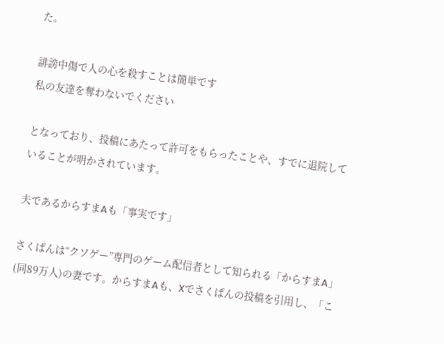た。

誹謗中傷で人の心を殺すことは簡単です
私の友達を奪わないでください

となっており、投稿にあたって許可をもらったことや、すでに退院していることが明かされています。

夫であるからすまAも「事実です」

さくぱんは“クソゲー”専門のゲーム配信者として知られる「からすまA」(同89万人)の妻です。からすまAも、Xでさくぱんの投稿を引用し、「こ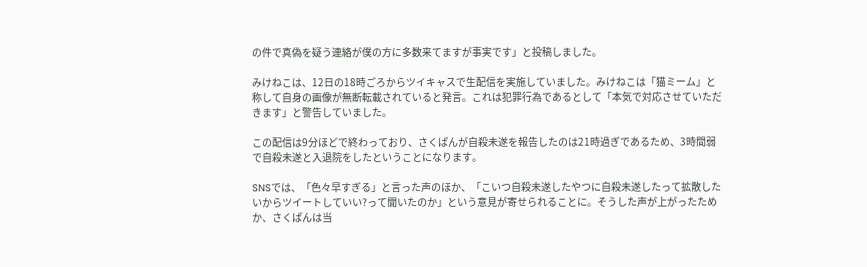の件で真偽を疑う連絡が僕の方に多数来てますが事実です」と投稿しました。

みけねこは、12日の18時ごろからツイキャスで生配信を実施していました。みけねこは「猫ミーム」と称して自身の画像が無断転載されていると発言。これは犯罪行為であるとして「本気で対応させていただきます」と警告していました。

この配信は9分ほどで終わっており、さくぱんが自殺未遂を報告したのは21時過ぎであるため、3時間弱で自殺未遂と入退院をしたということになります。

SNSでは、「色々早すぎる」と言った声のほか、「こいつ自殺未遂したやつに自殺未遂したって拡散したいからツイートしていい?って聞いたのか」という意見が寄せられることに。そうした声が上がったためか、さくぱんは当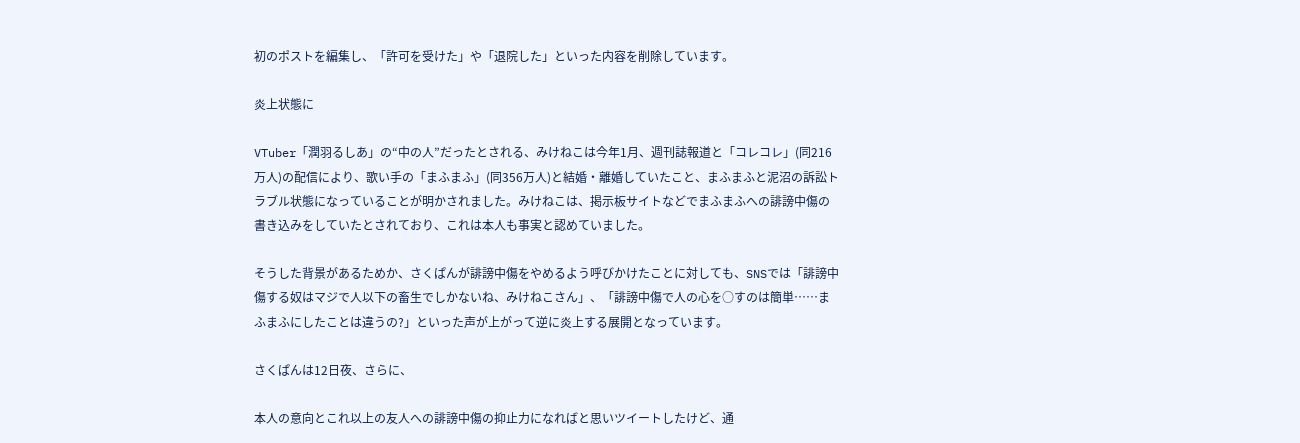初のポストを編集し、「許可を受けた」や「退院した」といった内容を削除しています。

炎上状態に

VTuber「潤羽るしあ」の“中の人”だったとされる、みけねこは今年1月、週刊誌報道と「コレコレ」(同216万人)の配信により、歌い手の「まふまふ」(同356万人)と結婚・離婚していたこと、まふまふと泥沼の訴訟トラブル状態になっていることが明かされました。みけねこは、掲示板サイトなどでまふまふへの誹謗中傷の書き込みをしていたとされており、これは本人も事実と認めていました。

そうした背景があるためか、さくぱんが誹謗中傷をやめるよう呼びかけたことに対しても、SNSでは「誹謗中傷する奴はマジで人以下の畜生でしかないね、みけねこさん」、「誹謗中傷で人の心を○すのは簡単……まふまふにしたことは違うの?」といった声が上がって逆に炎上する展開となっています。

さくぱんは12日夜、さらに、

本人の意向とこれ以上の友人への誹謗中傷の抑止力になればと思いツイートしたけど、通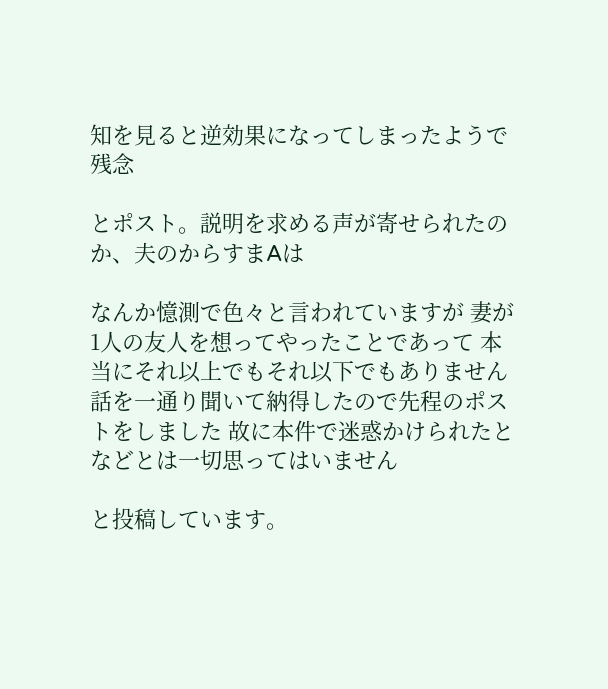知を見ると逆効果になってしまったようで残念

とポスト。説明を求める声が寄せられたのか、夫のからすまAは

なんか憶測で色々と言われていますが 妻が1人の友人を想ってやったことであって 本当にそれ以上でもそれ以下でもありません 話を一通り聞いて納得したので先程のポストをしました 故に本件で迷惑かけられたとなどとは一切思ってはいません

と投稿しています。